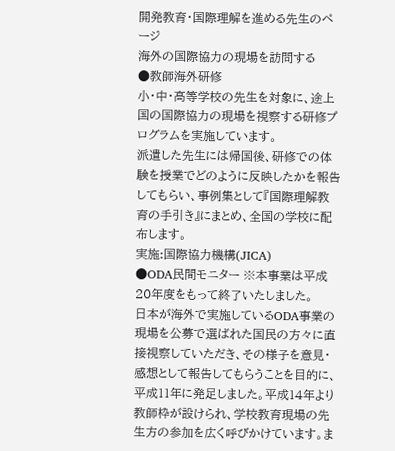開発教育・国際理解を進める先生のページ
海外の国際協力の現場を訪問する
●教師海外研修
小・中・高等学校の先生を対象に、途上国の国際協力の現場を視察する研修プログラムを実施しています。
派遣した先生には帰国後、研修での体験を授業でどのように反映したかを報告してもらい、事例集として『国際理解教育の手引き』にまとめ、全国の学校に配布します。
実施:国際協力機構(JICA)
●ODA民間モニター ※本事業は平成20年度をもって終了いたしました。
日本が海外で実施しているODA事業の現場を公募で選ばれた国民の方々に直接視察していただき、その様子を意見・感想として報告してもらうことを目的に、平成11年に発足しました。平成14年より教師枠が設けられ、学校教育現場の先生方の参加を広く呼びかけています。ま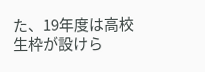た、19年度は高校生枠が設けら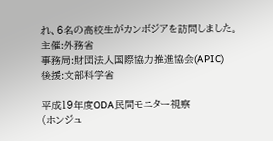れ、6名の高校生がカンボジアを訪問しました。
主催:外務省
事務局:財団法人国際協力推進協会(APIC)
後援:文部科学省

平成19年度ODA民間モニター視察
(ホンジュ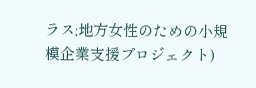ラス;地方女性のための小規模企業支援プロジェクト)